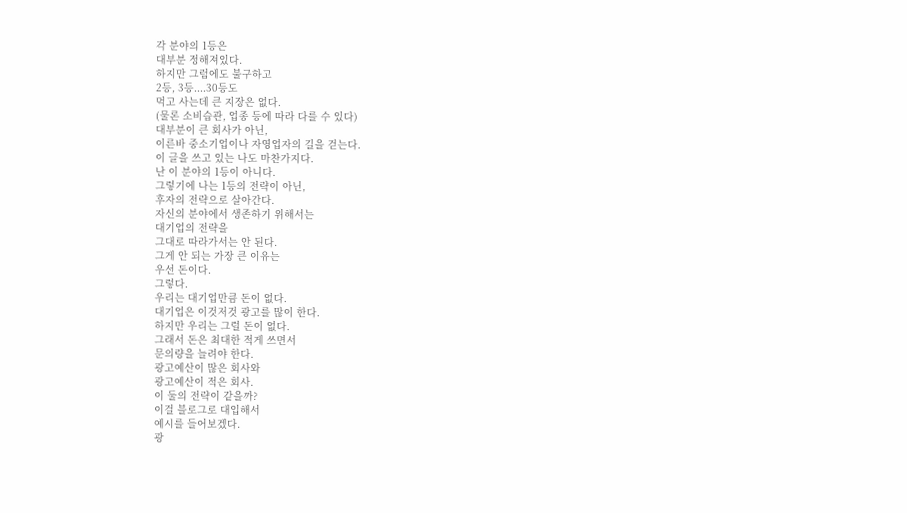각 분야의 1등은
대부분 정해져있다.
하지만 그럼에도 불구하고
2등, 3등....30등도
먹고 사는데 큰 지장은 없다.
(물론 소비습관, 업종 등에 따라 다를 수 있다)
대부분이 큰 회사가 아닌,
이른바 중소기업이나 자영업자의 길을 걷는다.
이 글을 쓰고 있는 나도 마찬가지다.
난 이 분야의 1등이 아니다.
그렇기에 나는 1등의 전략이 아닌,
후자의 전략으로 살아간다.
자신의 분야에서 생존하기 위해서는
대기업의 전략을
그대로 따라가서는 안 된다.
그게 안 되는 가장 큰 이유는
우선 돈이다.
그렇다.
우리는 대기업만큼 돈이 없다.
대기업은 이것저것 광고를 많이 한다.
하지만 우리는 그럴 돈이 없다.
그래서 돈은 최대한 적게 쓰면서
문의량을 늘려야 한다.
광고예산이 많은 회사와
광고예산이 적은 회사.
이 둘의 전략이 같을까?
이걸 블로그로 대입해서
예시를 들어보겠다.
광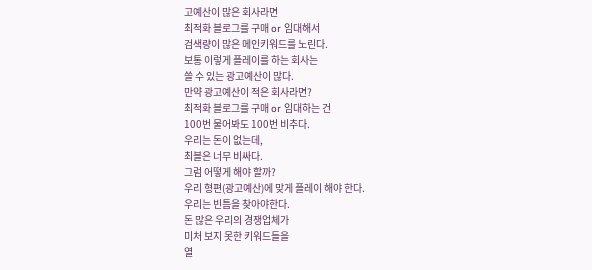고예산이 많은 회사라면
최적화 블로그를 구매 or 임대해서
검색량이 많은 메인키워드를 노린다.
보통 이렇게 플레이를 하는 회사는
쓸 수 있는 광고예산이 많다.
만약 광고예산이 적은 회사라면?
최적화 블로그를 구매 or 임대하는 건
100번 물어봐도 100번 비추다.
우리는 돈이 없는데,
최블은 너무 비싸다.
그럼 어떻게 해야 할까?
우리 형편(광고예산)에 맞게 플레이 해야 한다.
우리는 빈틈을 찾아야한다.
돈 많은 우리의 경쟁업체가
미처 보지 못한 키워드들을
열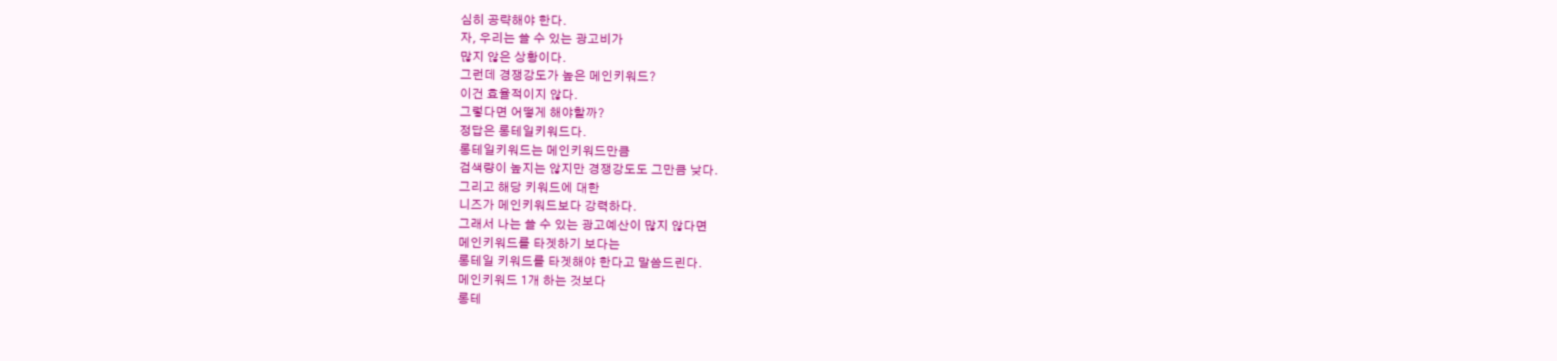심히 공략해야 한다.
자, 우리는 쓸 수 있는 광고비가
많지 않은 상황이다.
그런데 경쟁강도가 높은 메인키워드?
이건 효율적이지 않다.
그렇다면 어떻게 해야할까?
정답은 롱테일키워드다.
롱테일키워드는 메인키워드만큼
검색량이 높지는 않지만 경쟁강도도 그만큼 낮다.
그리고 해당 키워드에 대한
니즈가 메인키워드보다 강력하다.
그래서 나는 쓸 수 있는 광고예산이 많지 않다면
메인키워드를 타겟하기 보다는
롱테일 키워드를 타겟해야 한다고 말씀드린다.
메인키워드 1개 하는 것보다
롱테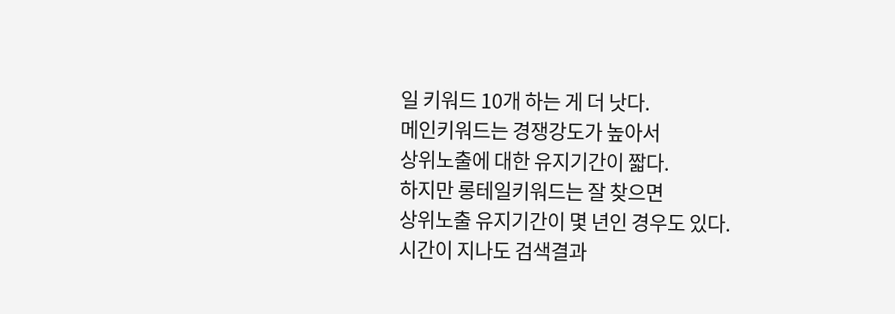일 키워드 10개 하는 게 더 낫다.
메인키워드는 경쟁강도가 높아서
상위노출에 대한 유지기간이 짧다.
하지만 롱테일키워드는 잘 찾으면
상위노출 유지기간이 몇 년인 경우도 있다.
시간이 지나도 검색결과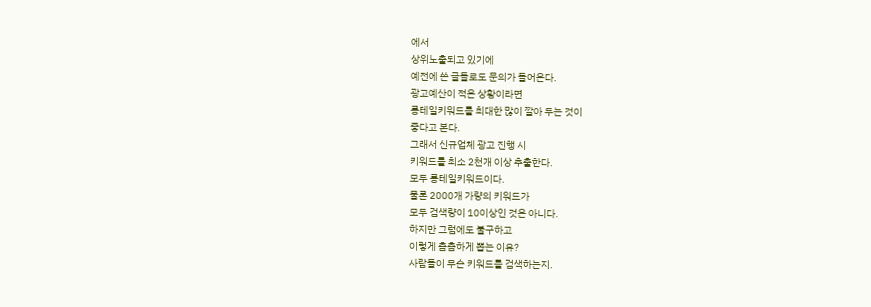에서
상위노출되고 있기에
예전에 쓴 글들로도 문의가 들어온다.
광고예산이 적은 상황이라면
롱테일키워드를 최대한 많이 깔아 두는 것이
좋다고 본다.
그래서 신규업체 광고 진행 시
키워드를 최소 2천개 이상 추출한다.
모두 롱테일키워드이다.
물론 2000개 가량의 키워드가
모두 검색량이 10이상인 것은 아니다.
하지만 그럼에도 불구하고
이렇게 촘촘하게 뽑는 이유?
사람들이 무슨 키워드를 검색하는지.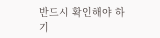반드시 확인해야 하기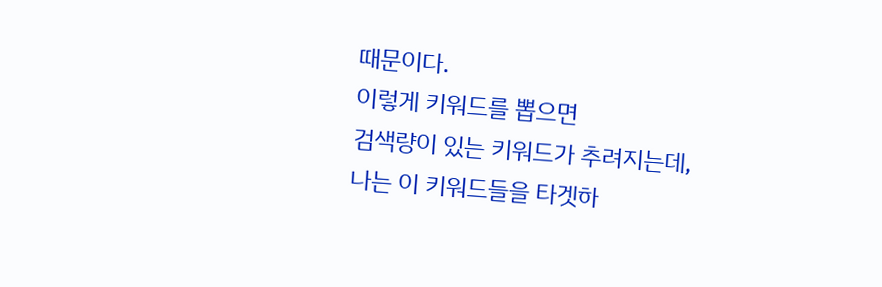때문이다.
이렇게 키워드를 뽑으면
검색량이 있는 키워드가 추려지는데,
나는 이 키워드들을 타겟하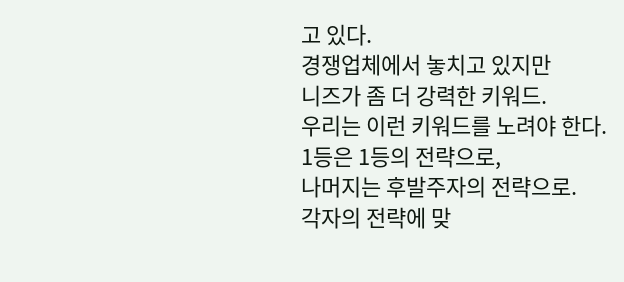고 있다.
경쟁업체에서 놓치고 있지만
니즈가 좀 더 강력한 키워드.
우리는 이런 키워드를 노려야 한다.
1등은 1등의 전략으로,
나머지는 후발주자의 전략으로.
각자의 전략에 맞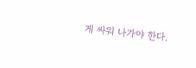게 싸워 나가야 한다.